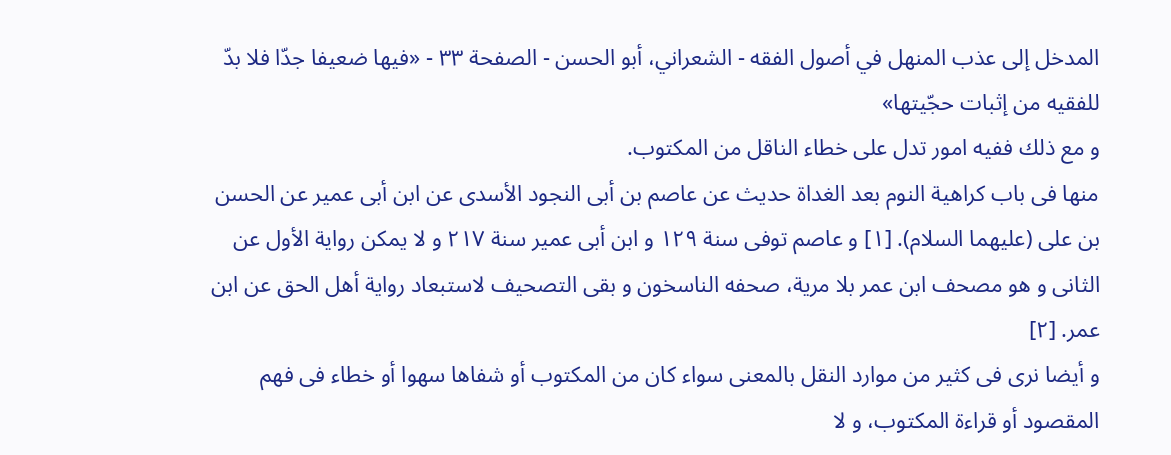المدخل إلى عذب المنهل في أصول الفقه - الشعراني، أبو الحسن - الصفحة ٣٣ - «فيها ضعيفا جدّا فلا بدّ للفقيه من إثبات حجّيتها»
و مع ذلك ففيه امور تدل على خطاء الناقل من المكتوب.
منها فى باب كراهية النوم بعد الغداة حديث عن عاصم بن أبى النجود الأسدى عن ابن أبى عمير عن الحسن بن على (عليهما السلام). [١] و عاصم توفى سنة ١٢٩ و ابن أبى عمير سنة ٢١٧ و لا يمكن رواية الأول عن الثانى و هو مصحف ابن عمر بلا مرية، صحفه الناسخون و بقى التصحيف لاستبعاد رواية أهل الحق عن ابن عمر. [٢]
و أيضا نرى فى كثير من موارد النقل بالمعنى سواء كان من المكتوب أو شفاها سهوا أو خطاء فى فهم المقصود أو قراءة المكتوب، و لا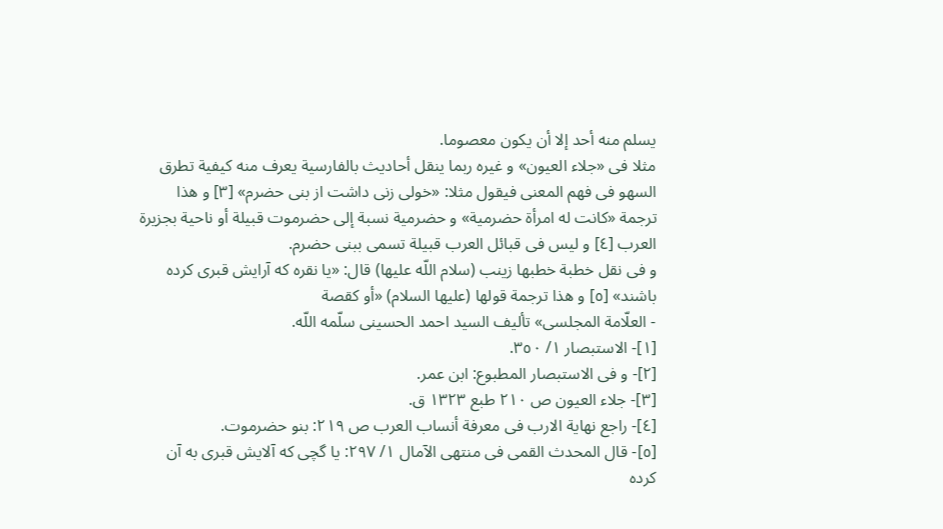يسلم منه أحد إلا أن يكون معصوما.
مثلا فى «جلاء العيون» و غيره ربما ينقل أحاديث بالفارسية يعرف منه كيفية تطرق السهو فى فهم المعنى فيقول مثلا: «خولى زنى داشت از بنى حضرم» [٣] و هذا ترجمة «كانت له امرأة حضرمية» و حضرمية نسبة إلى حضرموت قبيلة أو ناحية بجزيرة العرب [٤] و ليس فى قبائل العرب قبيلة تسمى ببنى حضرم.
و فى نقل خطبة خطبها زينب (سلام اللّه عليها) قال: «يا نقره كه آرايش قبرى كرده باشند» [٥] و هذا ترجمة قولها (عليها السلام) «أو كقصة
- العلّامة المجلسى» تأليف السيد احمد الحسينى سلّمه اللّه.
[١]- الاستبصار ١/ ٣٥٠.
[٢]- و فى الاستبصار المطبوع: ابن عمر.
[٣]- جلاء العيون ص ٢١٠ طبع ١٣٢٣ ق.
[٤]- راجع نهاية الارب فى معرفة أنساب العرب ص ٢١٩: بنو حضرموت.
[٥]- قال المحدث القمى فى منتهى الآمال ١/ ٢٩٧: يا گچى كه آلايش قبرى به آن كرده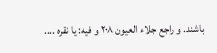باشند. و راجع جلاء العيون ٢٠٨ و فيه: يا نقره ....